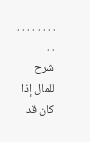. . . . . . . . . .
شرح
للمال إذا كان قد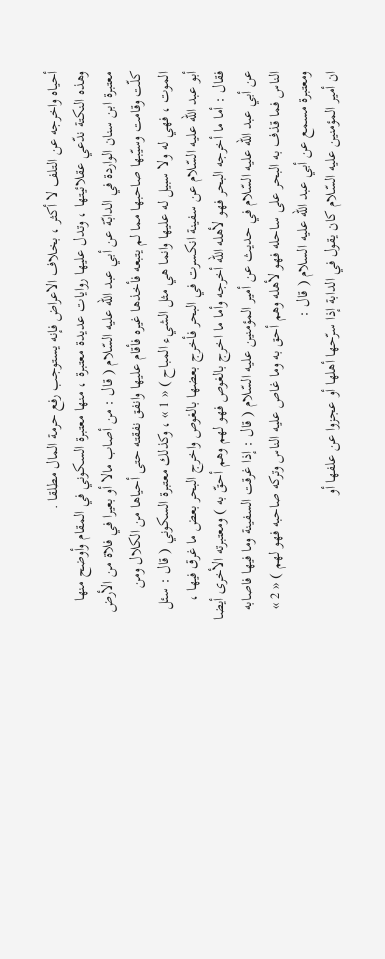أحياه واخرجه عن التلف لا أكثر ، بخلاف الاعراض فإنه يستوجب رفع حرمة المال مطلقا .
وهذه النكتة ندّعي عقلائيتها ، وتدل عليها روايات عديدة معتبرة ، منها معتبرة السكوني في المقام وأوضح منها معتبرة ابن سنان الواردة في الدابّة عن أبي عبد اللّه عليه السّلام ( قال : من أصاب مالا أو بعيرا في فلاة من الأرض كلّت وقامت وسيّبها صاحبها مما لم يتبعه فأخذها غيره فأقام عليها وانفق نفقته حتى أحياها من الكلال ومن الموت ، فهي له ولا سبيل له عليها وانما هي مثل الشيء المباح ) « 1 » ، وكذلك معتبرة السكوني ( قال : سئل أبو عبد اللّه عليه السّلام عن سفينة انكسرت في البحر فأخرج بعضها بالغوص واخرج البحر بعض ما غرق فيها ، فقال : أما ما أخرجه البحر فهو لأهله اللّه أخرجه وأما ما اخرج بالغوص فهو لهم وهم أحقّ به ) ومعتبرته الأخرى أيضا عن أبي عبد اللّه عليه السّلام في حديث عن أمير المؤمنين عليه السّلام ( قال : إذا غرقت السفينة وما فيها فاصابه الناس فما قذف به البحر على ساحله فهو لأهله وهم أحق به وما غاص عليه الناس وتركه صاحبه فهو لهم ) « 2 » ومعتبرة مسمع عن أبي عبد اللّه عليه السلام ( قال :
ان أمير المؤمنين عليه السّلام كان يقول في الدابة إذا سرّحها أهلها أو عجزوا عن علفها أو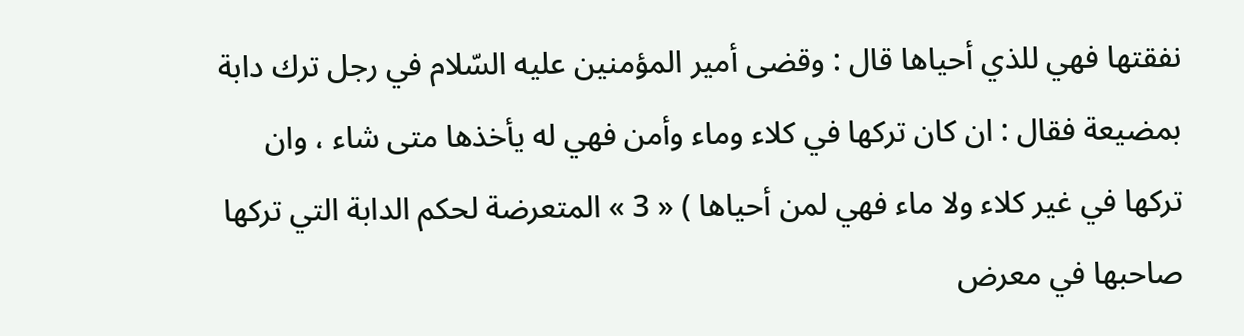نفقتها فهي للذي أحياها قال : وقضى أمير المؤمنين عليه السّلام في رجل ترك دابة بمضيعة فقال : ان كان تركها في كلاء وماء وأمن فهي له يأخذها متى شاء ، وان تركها في غير كلاء ولا ماء فهي لمن أحياها ) « 3 » المتعرضة لحكم الدابة التي تركها صاحبها في معرض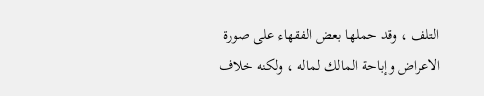التلف ، وقد حملها بعض الفقهاء على صورة الاعراض وإباحة المالك لماله ، ولكنه خلاف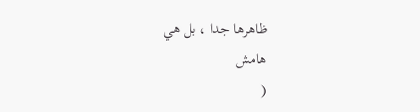ظاهرها جدا ، بل هي
هامش
(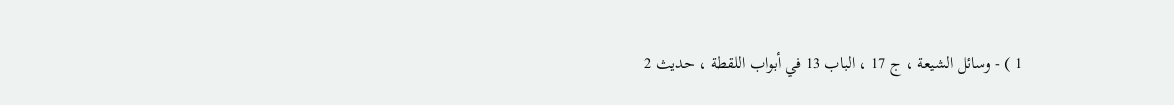1 ) - وسائل الشيعة ، ج 17 ، الباب 13 في أبواب اللقطة ، حديث 2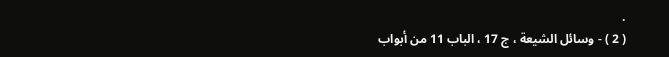.
( 2 ) - وسائل الشيعة ، ج 17 ، الباب 11 من أبواب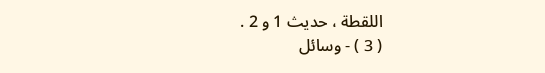اللقطة ، حديث 1 و 2 .
( 3 ) - وسائل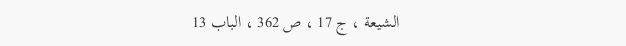الشيعة ، ج 17 ، ص 362 ، الباب 13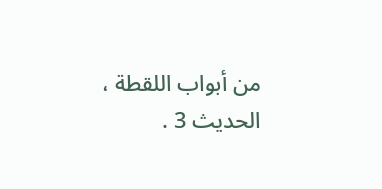من أبواب اللقطة ، الحديث 3 .